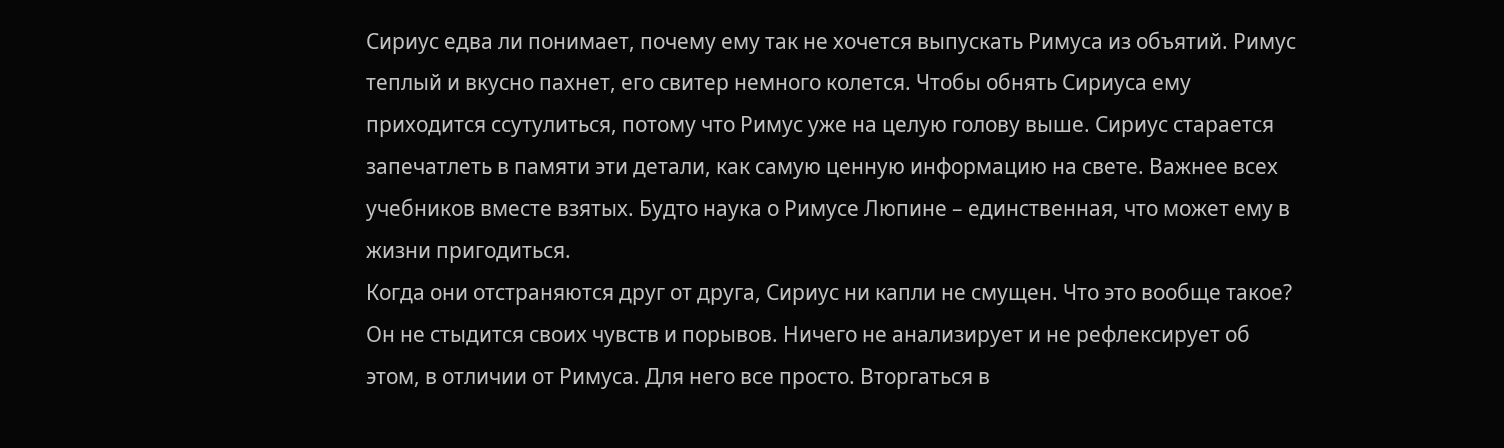Сириус едва ли понимает, почему ему так не хочется выпускать Римуса из объятий. Римус теплый и вкусно пахнет, его свитер немного колется. Чтобы обнять Сириуса ему приходится ссутулиться, потому что Римус уже на целую голову выше. Сириус старается запечатлеть в памяти эти детали, как самую ценную информацию на свете. Важнее всех учебников вместе взятых. Будто наука о Римусе Люпине – единственная, что может ему в жизни пригодиться.
Когда они отстраняются друг от друга, Сириус ни капли не смущен. Что это вообще такое? Он не стыдится своих чувств и порывов. Ничего не анализирует и не рефлексирует об этом, в отличии от Римуса. Для него все просто. Вторгаться в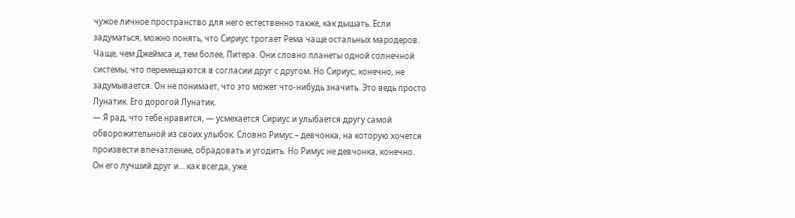чужое личное пространство для него естественно также, как дышать. Если задуматься, можно понять, что Сириус трогает Рема чаще остальных мародеров. Чаще, чем Джеймса и, тем более, Питера. Они словно планеты одной солнечной системы, что перемещаются в согласии друг с другом. Но Сириус, конечно, не задумывается. Он не понимает, что это может что-нибудь значить. Это ведь просто Лунатик. Его дорогой Лунатик.
— Я рад, что тебе нравится, — усмехается Сириус и улыбается другу самой обворожительной из своих улыбок. Словно Римус – девчонка, на которую хочется произвести впечатление, обрадовать и угодить. Но Римус не девчонка, конечно. Он его лучший друг и… как всегда, уже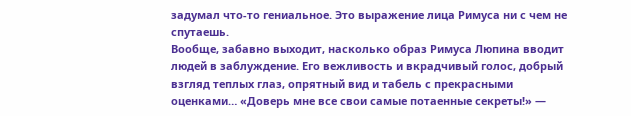задумал что-то гениальное. Это выражение лица Римуса ни с чем не спутаешь.
Вообще, забавно выходит, насколько образ Римуса Люпина вводит людей в заблуждение. Его вежливость и вкрадчивый голос, добрый взгляд теплых глаз, опрятный вид и табель с прекрасными оценками… «Доверь мне все свои самые потаенные секреты!» —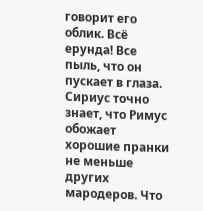говорит его облик. Всё ерунда! Все пыль, что он пускает в глаза. Сириус точно знает, что Римус обожает хорошие пранки не меньше других мародеров. Что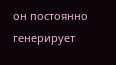он постоянно генерирует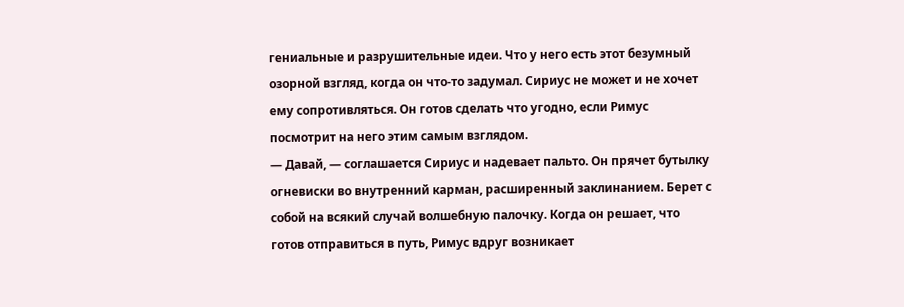гениальные и разрушительные идеи. Что у него есть этот безумный озорной взгляд, когда он что-то задумал. Сириус не может и не хочет ему сопротивляться. Он готов сделать что угодно, если Римус посмотрит на него этим самым взглядом.
— Давай, — соглашается Сириус и надевает пальто. Он прячет бутылку огневиски во внутренний карман, расширенный заклинанием. Берет с собой на всякий случай волшебную палочку. Когда он решает, что готов отправиться в путь, Римус вдруг возникает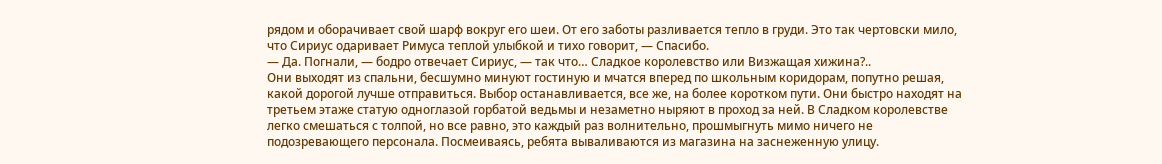рядом и оборачивает свой шарф вокруг его шеи. От его заботы разливается тепло в груди. Это так чертовски мило, что Сириус одаривает Римуса теплой улыбкой и тихо говорит, — Спасибо.
— Да. Погнали, — бодро отвечает Сириус, — так что… Сладкое королевство или Визжащая хижина?..
Они выходят из спальни, бесшумно минуют гостиную и мчатся вперед по школьным коридорам, попутно решая, какой дорогой лучше отправиться. Выбор останавливается, все же, на более коротком пути. Они быстро находят на третьем этаже статую одноглазой горбатой ведьмы и незаметно ныряют в проход за ней. В Сладком королевстве легко смешаться с толпой, но все равно, это каждый раз волнительно, прошмыгнуть мимо ничего не подозревающего персонала. Посмеиваясь, ребята вываливаются из магазина на заснеженную улицу.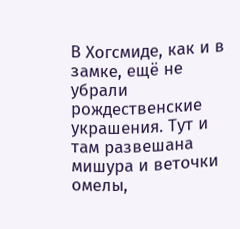В Хогсмиде, как и в замке, ещё не убрали рождественские украшения. Тут и там развешана мишура и веточки омелы,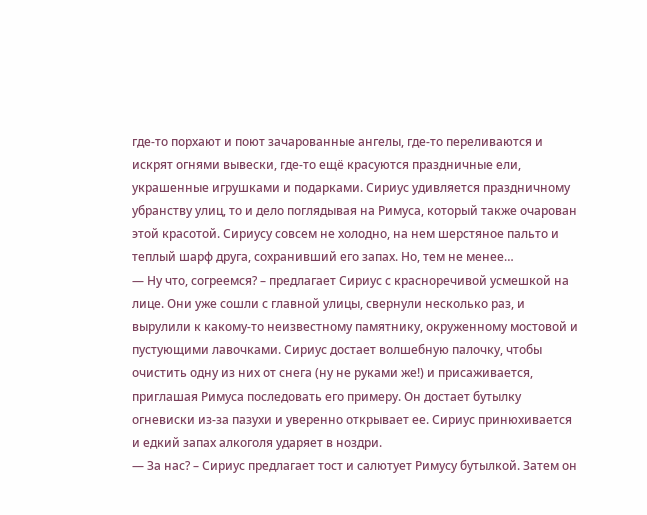где-то порхают и поют зачарованные ангелы, где-то переливаются и искрят огнями вывески, где-то ещё красуются праздничные ели, украшенные игрушками и подарками. Сириус удивляется праздничному убранству улиц, то и дело поглядывая на Римуса, который также очарован этой красотой. Сириусу совсем не холодно, на нем шерстяное пальто и теплый шарф друга, сохранивший его запах. Но, тем не менее…
— Ну что, согреемся? – предлагает Сириус с красноречивой усмешкой на лице. Они уже сошли с главной улицы, свернули несколько раз, и вырулили к какому-то неизвестному памятнику, окруженному мостовой и пустующими лавочками. Сириус достает волшебную палочку, чтобы очистить одну из них от снега (ну не руками же!) и присаживается, приглашая Римуса последовать его примеру. Он достает бутылку огневиски из-за пазухи и уверенно открывает ее. Сириус принюхивается и едкий запах алкоголя ударяет в ноздри.
— За нас? – Сириус предлагает тост и салютует Римусу бутылкой. Затем он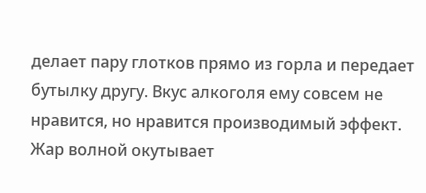делает пару глотков прямо из горла и передает бутылку другу. Вкус алкоголя ему совсем не нравится, но нравится производимый эффект. Жар волной окутывает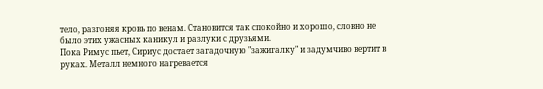тело, разгоняя кровь по венам. Становится так спокойно и хорошо, словно не было этих ужасных каникул и разлуки с друзьями.
Пока Римус пьет, Сириус достает загадочную "зажигалку" и задумчиво вертит в руках. Металл немного нагревается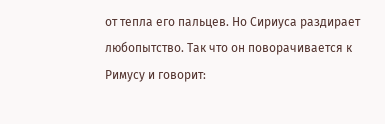от тепла его пальцев. Но Сириуса раздирает любопытство. Так что он поворачивается к Римусу и говорит: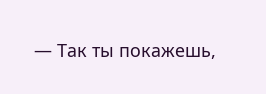— Так ты покажешь,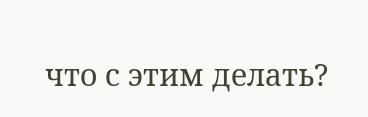что с этим делать?